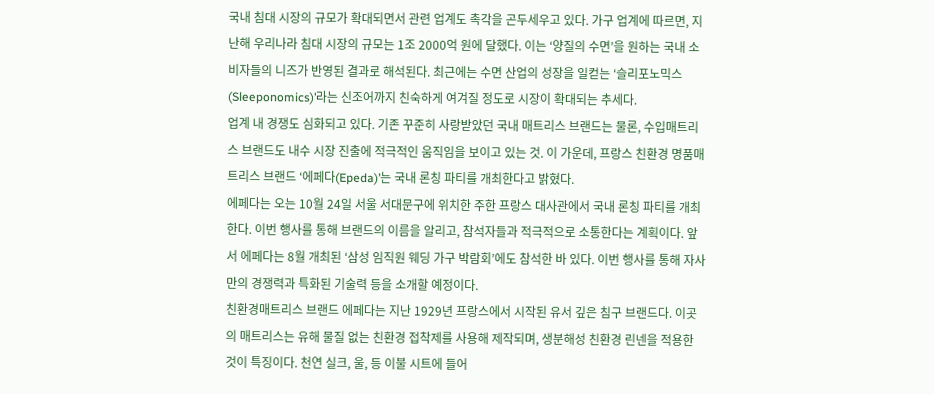국내 침대 시장의 규모가 확대되면서 관련 업계도 촉각을 곤두세우고 있다. 가구 업계에 따르면, 지난해 우리나라 침대 시장의 규모는 1조 2000억 원에 달했다. 이는 ‘양질의 수면’을 원하는 국내 소비자들의 니즈가 반영된 결과로 해석된다. 최근에는 수면 산업의 성장을 일컫는 ‘슬리포노믹스(Sleeponomics)’라는 신조어까지 친숙하게 여겨질 정도로 시장이 확대되는 추세다.
업계 내 경쟁도 심화되고 있다. 기존 꾸준히 사랑받았던 국내 매트리스 브랜드는 물론, 수입매트리스 브랜드도 내수 시장 진출에 적극적인 움직임을 보이고 있는 것. 이 가운데, 프랑스 친환경 명품매트리스 브랜드 ‘에페다(Epeda)’는 국내 론칭 파티를 개최한다고 밝혔다.
에페다는 오는 10월 24일 서울 서대문구에 위치한 주한 프랑스 대사관에서 국내 론칭 파티를 개최한다. 이번 행사를 통해 브랜드의 이름을 알리고, 참석자들과 적극적으로 소통한다는 계획이다. 앞서 에페다는 8월 개최된 ‘삼성 임직원 웨딩 가구 박람회’에도 참석한 바 있다. 이번 행사를 통해 자사만의 경쟁력과 특화된 기술력 등을 소개할 예정이다.
친환경매트리스 브랜드 에페다는 지난 1929년 프랑스에서 시작된 유서 깊은 침구 브랜드다. 이곳의 매트리스는 유해 물질 없는 친환경 접착제를 사용해 제작되며, 생분해성 친환경 린넨을 적용한 것이 특징이다. 천연 실크, 울, 등 이불 시트에 들어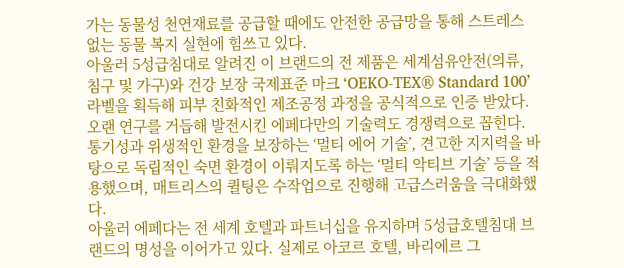가는 동물성 천연재료를 공급할 때에도 안전한 공급망을 통해 스트레스 없는 동물 복지 실현에 힘쓰고 있다.
아울러 5성급침대로 알려진 이 브랜드의 전 제품은 세계섬유안전(의류, 침구 및 가구)와 건강 보장 국제표준 마크 ‘OEKO-TEX® Standard 100’ 라벨을 획득해 피부 친화적인 제조공정 과정을 공식적으로 인증 받았다.
오랜 연구를 거듭해 발전시킨 에페다만의 기술력도 경쟁력으로 꼽힌다. 통기성과 위생적인 환경을 보장하는 ‘멀티 에어 기술’, 견고한 지지력을 바탕으로 독립적인 숙면 환경이 이뤄지도록 하는 ‘멀티 악티브 기술’ 등을 적용했으며, 매트리스의 퀼팅은 수작업으로 진행해 고급스러움을 극대화했다.
아울러 에페다는 전 세계 호텔과 파트너십을 유지하며 5성급호텔침대 브랜드의 명성을 이어가고 있다. 실제로 아코르 호텔, 바리에르 그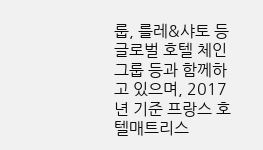룹, 를레&샤토 등 글로벌 호텔 체인 그룹 등과 함께하고 있으며, 2017년 기준 프랑스 호텔매트리스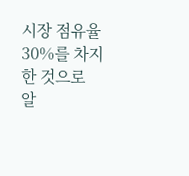시장 점유율 30%를 차지한 것으로 알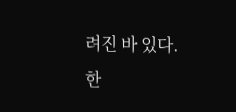려진 바 있다.
한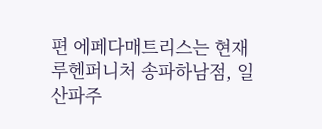편 에페다매트리스는 현재 루헨퍼니처 송파하남점, 일산파주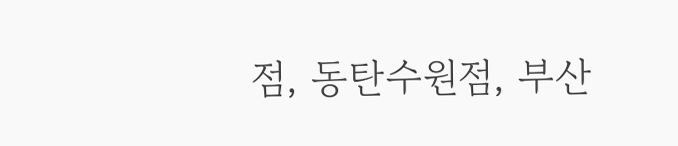점, 동탄수원점, 부산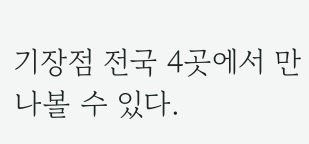기장점 전국 4곳에서 만나볼 수 있다.